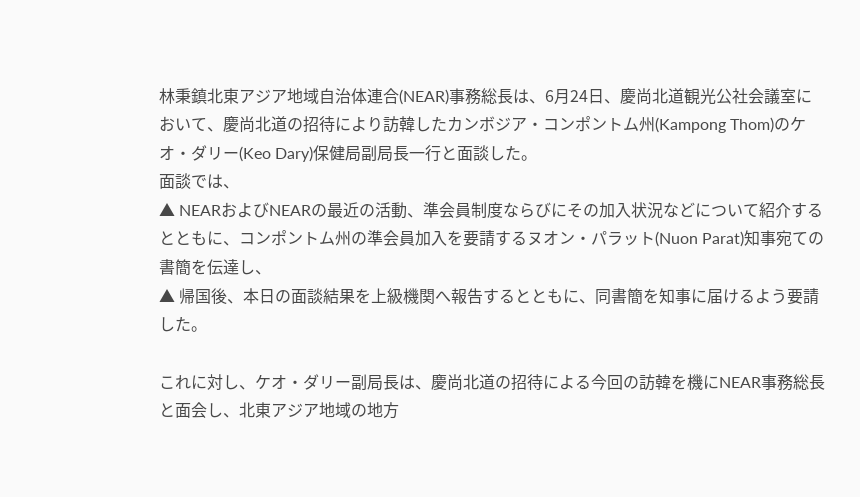林秉鎮北東アジア地域自治体連合(NEAR)事務総長は、6月24日、慶尚北道観光公社会議室において、慶尚北道の招待により訪韓したカンボジア・コンポントム州(Kampong Thom)のケオ・ダリー(Keo Dary)保健局副局長一行と面談した。
面談では、
▲ NEARおよびNEARの最近の活動、準会員制度ならびにその加入状況などについて紹介するとともに、コンポントム州の準会員加入を要請するヌオン・パラット(Nuon Parat)知事宛ての書簡を伝達し、
▲ 帰国後、本日の面談結果を上級機関へ報告するとともに、同書簡を知事に届けるよう要請した。

これに対し、ケオ・ダリー副局長は、慶尚北道の招待による今回の訪韓を機にNEAR事務総長と面会し、北東アジア地域の地方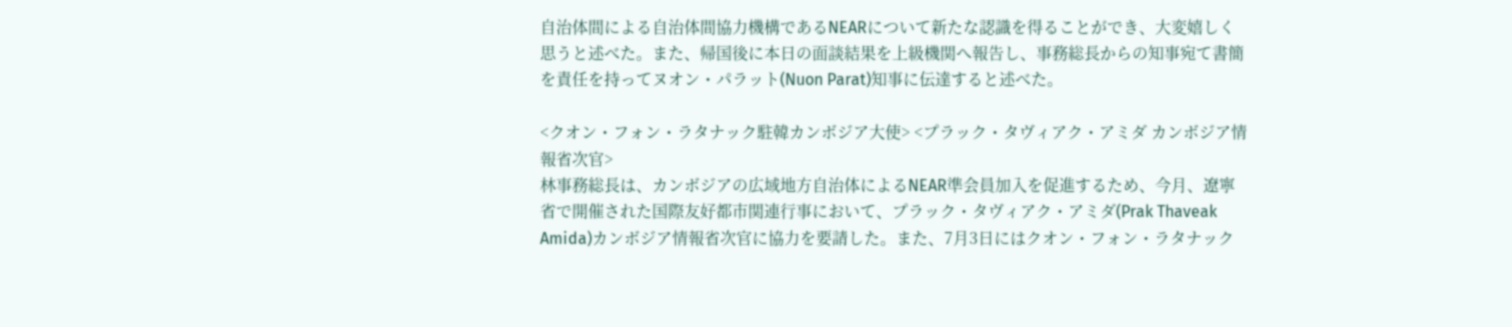自治体間による自治体間協力機構であるNEARについて新たな認識を得ることができ、大変嬉しく思うと述べた。また、帰国後に本日の面談結果を上級機関へ報告し、事務総長からの知事宛て書簡を責任を持ってヌオン・パラット(Nuon Parat)知事に伝達すると述べた。

<クオン・フォン・ラタナック駐韓カンボジア大使> <プラック・タヴィアク・アミダ カンボジア情報省次官>
林事務総長は、カンボジアの広域地方自治体によるNEAR準会員加入を促進するため、今月、遼寧省で開催された国際友好都市関連行事において、プラック・タヴィアク・アミダ(Prak Thaveak Amida)カンボジア情報省次官に協力を要請した。また、7月3日にはクオン・フォン・ラタナック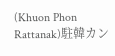(Khuon Phon Rattanak)駐韓カン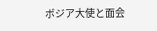ボジア大使と面会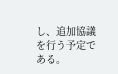し、追加協議を行う予定である。